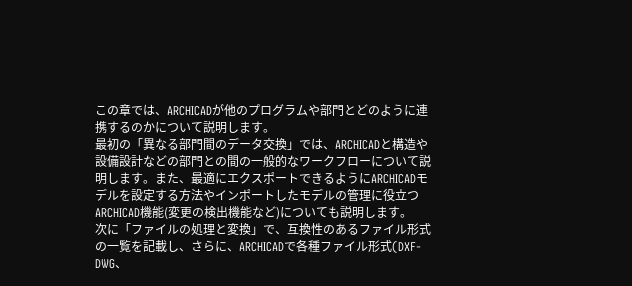この章では、ARCHICADが他のプログラムや部門とどのように連携するのかについて説明します。
最初の「異なる部門間のデータ交換」では、ARCHICADと構造や設備設計などの部門との間の一般的なワークフローについて説明します。また、最適にエクスポートできるようにARCHICADモデルを設定する方法やインポートしたモデルの管理に役立つARCHICAD機能(変更の検出機能など)についても説明します。
次に「ファイルの処理と変換」で、互換性のあるファイル形式の一覧を記載し、さらに、ARCHICADで各種ファイル形式(DXF-DWG、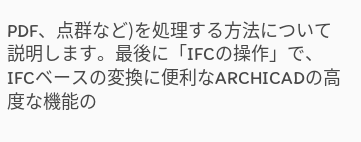PDF、点群など)を処理する方法について説明します。最後に「IFCの操作」で、IFCベースの変換に便利なARCHICADの高度な機能の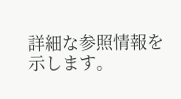詳細な参照情報を示します。